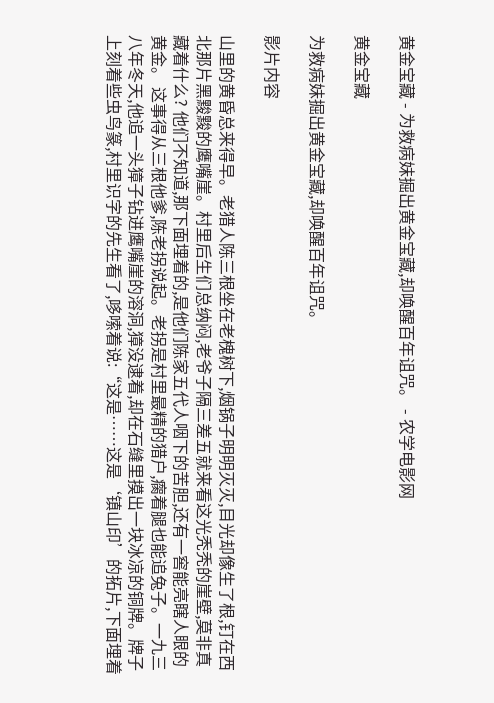黄金宝藏 - 为救病妹掘出黄金宝藏,却唤醒百年诅咒。 - 农学电影网

黄金宝藏

为救病妹掘出黄金宝藏,却唤醒百年诅咒。

影片内容

山里的黄昏总来得早。老猎人陈三根坐在老槐树下,烟锅子明明灭灭,目光却像生了根,钉在西北那片黑黢黢的鹰嘴崖。村里后生们总纳闷,老爷子隔三差五就来看这光秃秃的崖壁,莫非真藏着什么? 他们不知道,那下面埋着的,是他们陈家五代人咽下的苦胆,还有一窖能亮瞎人眼的黄金。 这事得从三根他爹,陈老拐说起。老拐是村里最精的猎户,瘸着腿也能追兔子。一九三八年冬天,他追一头獐子钻进鹰嘴崖的溶洞,獐没逮着,却在石缝里摸出一块冰凉的铜牌。牌子上刻着些虫鸟篆,村里识字的先生看了,哆嗦着说:“这是……这是‘镇山印’的拓片,下面埋着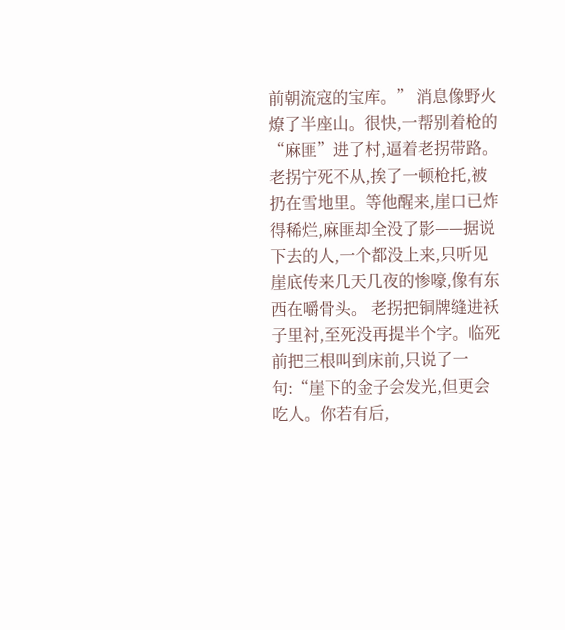前朝流寇的宝库。” 消息像野火燎了半座山。很快,一帮别着枪的“麻匪”进了村,逼着老拐带路。老拐宁死不从,挨了一顿枪托,被扔在雪地里。等他醒来,崖口已炸得稀烂,麻匪却全没了影——据说下去的人,一个都没上来,只听见崖底传来几天几夜的惨嚎,像有东西在嚼骨头。 老拐把铜牌缝进袄子里衬,至死没再提半个字。临死前把三根叫到床前,只说了一句:“崖下的金子会发光,但更会吃人。你若有后,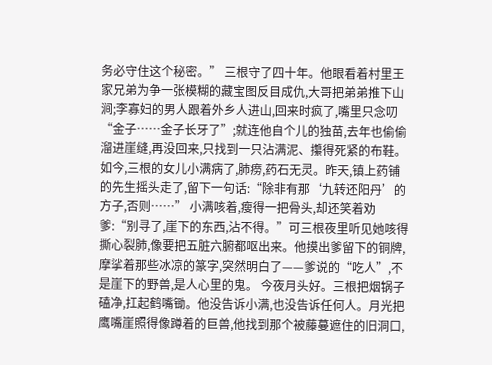务必守住这个秘密。” 三根守了四十年。他眼看着村里王家兄弟为争一张模糊的藏宝图反目成仇,大哥把弟弟推下山涧;李寡妇的男人跟着外乡人进山,回来时疯了,嘴里只念叨“金子……金子长牙了”;就连他自个儿的独苗,去年也偷偷溜进崖缝,再没回来,只找到一只沾满泥、攥得死紧的布鞋。 如今,三根的女儿小满病了,肺痨,药石无灵。昨天,镇上药铺的先生摇头走了,留下一句话:“除非有那‘九转还阳丹’的方子,否则……” 小满咳着,瘦得一把骨头,却还笑着劝爹:“别寻了,崖下的东西,沾不得。”可三根夜里听见她咳得撕心裂肺,像要把五脏六腑都呕出来。他摸出爹留下的铜牌,摩挲着那些冰凉的篆字,突然明白了——爹说的“吃人”,不是崖下的野兽,是人心里的鬼。 今夜月头好。三根把烟锅子磕净,扛起鹤嘴锄。他没告诉小满,也没告诉任何人。月光把鹰嘴崖照得像蹲着的巨兽,他找到那个被藤蔓遮住的旧洞口,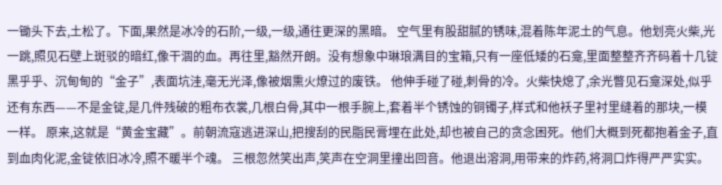一锄头下去,土松了。下面,果然是冰冷的石阶,一级,一级,通往更深的黑暗。 空气里有股甜腻的锈味,混着陈年泥土的气息。他划亮火柴,光一跳,照见石壁上斑驳的暗红,像干涸的血。再往里,豁然开朗。没有想象中琳琅满目的宝箱,只有一座低矮的石龛,里面整整齐齐码着十几锭黑乎乎、沉甸甸的“金子”,表面坑洼,毫无光泽,像被烟熏火燎过的废铁。 他伸手碰了碰,刺骨的冷。火柴快熄了,余光瞥见石龛深处,似乎还有东西——不是金锭,是几件残破的粗布衣裳,几根白骨,其中一根手腕上,套着半个锈蚀的铜镯子,样式和他袄子里衬里缝着的那块,一模一样。 原来,这就是“黄金宝藏”。前朝流寇逃进深山,把搜刮的民脂民膏埋在此处,却也被自己的贪念困死。他们大概到死都抱着金子,直到血肉化泥,金锭依旧冰冷,照不暖半个魂。 三根忽然笑出声,笑声在空洞里撞出回音。他退出溶洞,用带来的炸药,将洞口炸得严严实实。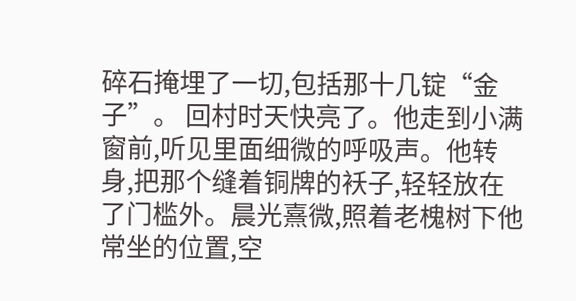碎石掩埋了一切,包括那十几锭“金子”。 回村时天快亮了。他走到小满窗前,听见里面细微的呼吸声。他转身,把那个缝着铜牌的袄子,轻轻放在了门槛外。晨光熹微,照着老槐树下他常坐的位置,空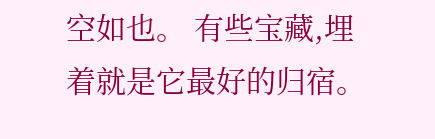空如也。 有些宝藏,埋着就是它最好的归宿。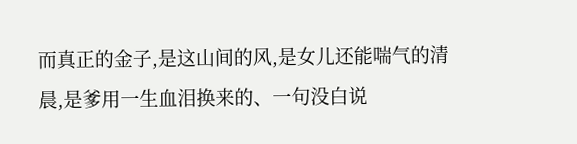而真正的金子,是这山间的风,是女儿还能喘气的清晨,是爹用一生血泪换来的、一句没白说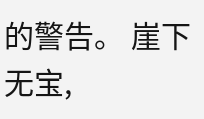的警告。 崖下无宝,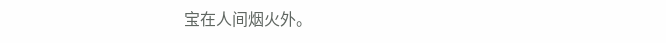宝在人间烟火外。